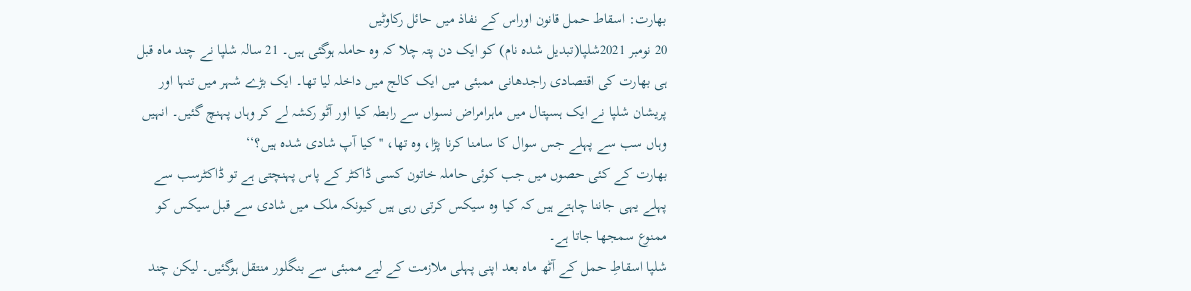بھارت: اسقاط حمل قانون اوراس کے نفاذ میں حائل رکاوٹیں
20 نومبر 2021شلپا(تبدیل شدہ نام) کو ایک دن پتہ چلا کہ وہ حاملہ ہوگئی ہیں۔ 21 سالہ شلپا نے چند ماہ قبل ہی بھارت کی اقتصادی راجدھانی ممبئی میں ایک کالج میں داخلہ لیا تھا۔ ایک بڑے شہر میں تنہا اور پریشان شلپا نے ایک ہسپتال میں ماہرامراض نسواں سے رابطہ کیا اور آٹو رکشہ لے کر وہاں پہنچ گئیں۔ انہیں وہاں سب سے پہلے جس سوال کا سامنا کرنا پڑا، وہ تھا، '' کیا آپ شادی شدہ ہیں؟‘‘
بھارت کے کئی حصوں میں جب کوئی حاملہ خاتون کسی ڈاکٹر کے پاس پہنچتی ہے تو ڈاکٹرسب سے پہلے یہی جاننا چاہتے ہیں کہ کیا وہ سیکس کرتی رہی ہیں کیونکہ ملک میں شادی سے قبل سیکس کو ممنوع سمجھا جاتا ہے۔
شلپا اسقاطِ حمل کے آٹھ ماہ بعد اپنی پہلی ملازمت کے لیے ممبئی سے بنگلور منتقل ہوگئیں۔ لیکن چند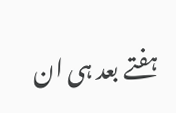ہفتے بعد ہی ان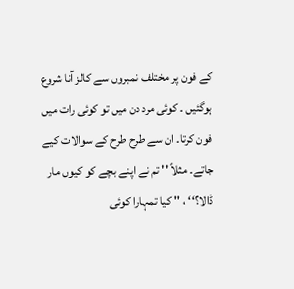کے فون پر مختلف نمبروں سے کالز آنا شروع ہوگئیں ۔ کوئی مرد دن میں تو کوئی رات میں فون کرتا۔ ان سے طرح طرح کے سوالات کیے جاتے۔ مثلاً '' تم نے اپنے بچے کو کیوں مار ڈالا؟‘‘ ، '' کیا تمہارا کوئی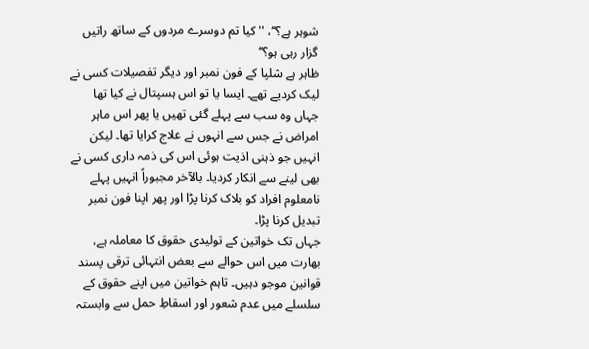شوہر ہے؟‘‘، '' کیا تم دوسرے مردوں کے ساتھ راتیں گزار رہی ہو؟‘‘
ظاہر ہے شلپا کے فون نمبر اور دیگر تفصیلات کسی نے لیک کردیے تھے۔ ایسا یا تو اس ہسپتال نے کیا تھا جہاں وہ سب سے پہلے گئی تھیں یا پھر اس ماہر امراض نے جس سے انہوں نے علاج کرایا تھا۔ لیکن انہیں جو ذہنی اذیت ہوئی اس کی ذمہ داری کسی نے بھی لینے سے انکار کردیا۔ بالآخر مجبوراً انہیں پہلے نامعلوم افراد کو بلاک کرنا پڑا اور پھر اپنا فون نمبر تبدیل کرنا پڑا۔
جہاں تک خواتین کے تولیدی حقوق کا معاملہ ہے، بھارت میں اس حوالے سے بعض انتہائی ترقی پسند قوانین موجو دہیں۔ تاہم خواتین میں اپنے حقوق کے سلسلے میں عدم شعور اور اسقاطِ حمل سے وابستہ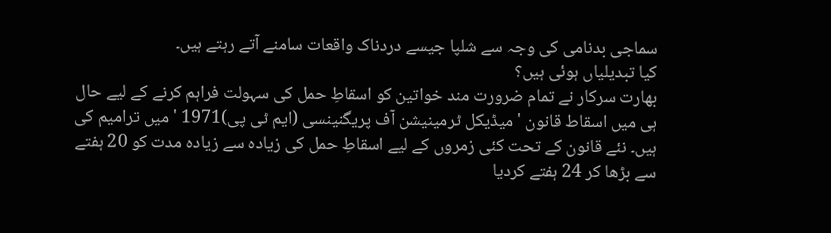سماجی بدنامی کی وجہ سے شلپا جیسے دردناک واقعات سامنے آتے رہتے ہیں۔
کیا تبدیلیاں ہوئی ہیں؟
بھارت سرکار نے تمام ضرورت مند خواتین کو اسقاطِ حمل کی سہولت فراہم کرنے کے لیے حال ہی میں اسقاط قانون ' میڈیکل ٹرمینیشن آف پریگنینسی (ایم ٹی پی)1971 ' میں ترامیم کی ہیں۔ نئے قانون کے تحت کئی زمروں کے لیے اسقاطِ حمل کی زیادہ سے زیادہ مدت کو 20 ہفتے سے بڑھا کر 24 ہفتے کردیا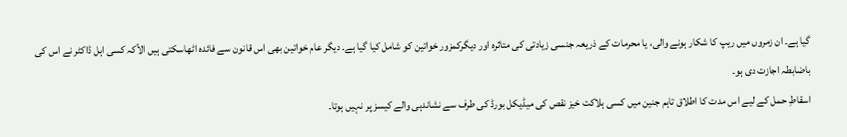گیا ہے۔ ان زمروں میں ریپ کا شکار ہونے والی، یا محرمات کے ذریعہ جنسی زیادتی کی متاثرہ اور دیگرکمزور خواتین کو شامل کیا گیا ہے۔ دیگر عام خواتین بھی اس قانون سے فائدہ اٹھاسکتی ہیں الاّکہ کسی اہل ڈاکٹر نے اس کی باضابطہ اجازت دی ہو۔
اسقاطِ حمل کے لیے اس مدت کا اطلاق تاہم جنین میں کسی ہلاکت خیز نقص کی میڈیکل بورڈ کی طرف سے نشاندہی والے کیسز پر نہیں ہوتا۔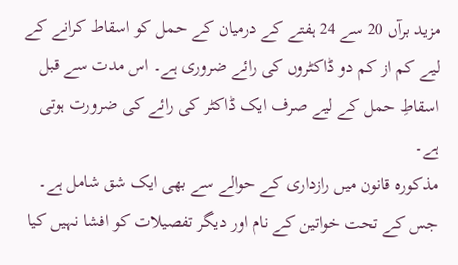مزید برآں 20 سے 24 ہفتے کے درمیان کے حمل کو اسقاط کرانے کے لیے کم از کم دو ڈاکٹروں کی رائے ضروری ہے۔ اس مدت سے قبل اسقاطِ حمل کے لیے صرف ایک ڈاکٹر کی رائے کی ضرورت ہوتی ہے۔
مذکورہ قانون میں رازداری کے حوالے سے بھی ایک شق شامل ہے۔ جس کے تحت خواتین کے نام اور دیگر تفصیلات کو افشا نہیں کیا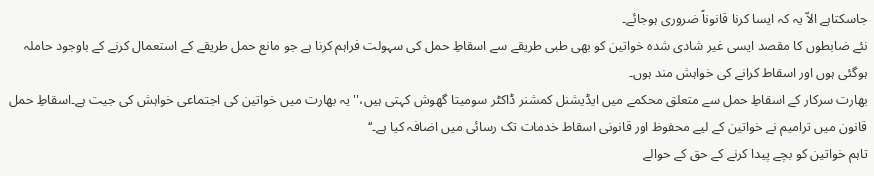جاسکتاہے الاّ یہ کہ ایسا کرنا قانوناً ضروری ہوجائے۔
نئے ضابطوں کا مقصد ایسی غیر شادی شدہ خواتین کو بھی طبی طریقے سے اسقاطِ حمل کی سہولت فراہم کرنا ہے جو مانع حمل طریقے کے استعمال کرنے کے باوجود حاملہ ہوگئی ہوں اور اسقاط کرانے کی خواہش مند ہوں۔
بھارت سرکار کے اسقاطِ حمل سے متعلق محکمے میں ایڈیشنل کمشنر ڈاکٹر سومیتا گھوش کہتی ہیں،'' یہ بھارت میں خواتین کی اجتماعی خواہش کی جیت ہے۔اسقاطِ حمل قانون میں ترامیم نے خواتین کے لیے محفوظ اور قانونی اسقاط خدمات تک رسائی میں اضافہ کیا ہے۔‘‘
تاہم خواتین کو بچے پیدا کرنے کے حق کے حوالے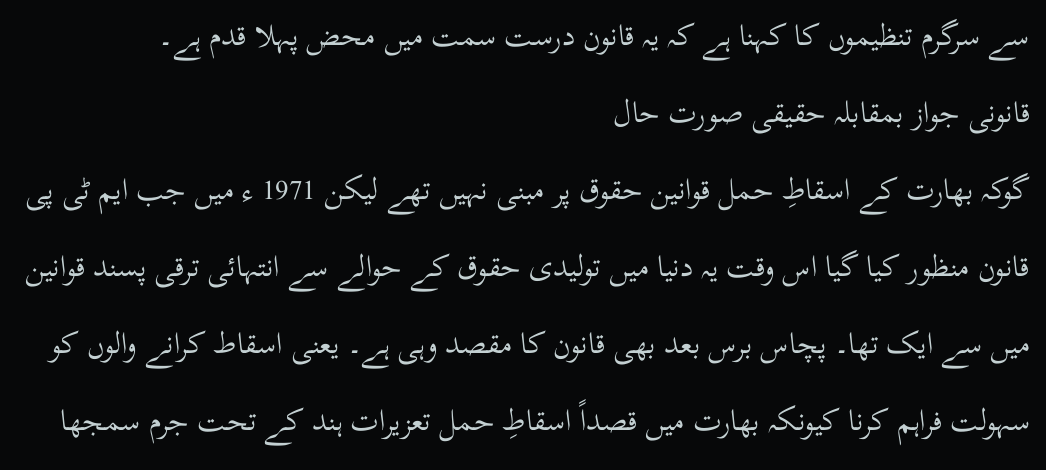سے سرگرم تنظیموں کا کہنا ہے کہ یہ قانون درست سمت میں محض پہلا قدم ہے۔
قانونی جواز بمقابلہ حقیقی صورت حال
گوکہ بھارت کے اسقاطِ حمل قوانین حقوق پر مبنی نہیں تھے لیکن 1971 ء میں جب ایم ٹی پی قانون منظور کیا گیا اس وقت یہ دنیا میں تولیدی حقوق کے حوالے سے انتہائی ترقی پسند قوانین میں سے ایک تھا۔ پچاس برس بعد بھی قانون کا مقصد وہی ہے۔ یعنی اسقاط کرانے والوں کو سہولت فراہم کرنا کیونکہ بھارت میں قصداً اسقاطِ حمل تعزیرات ہند کے تحت جرم سمجھا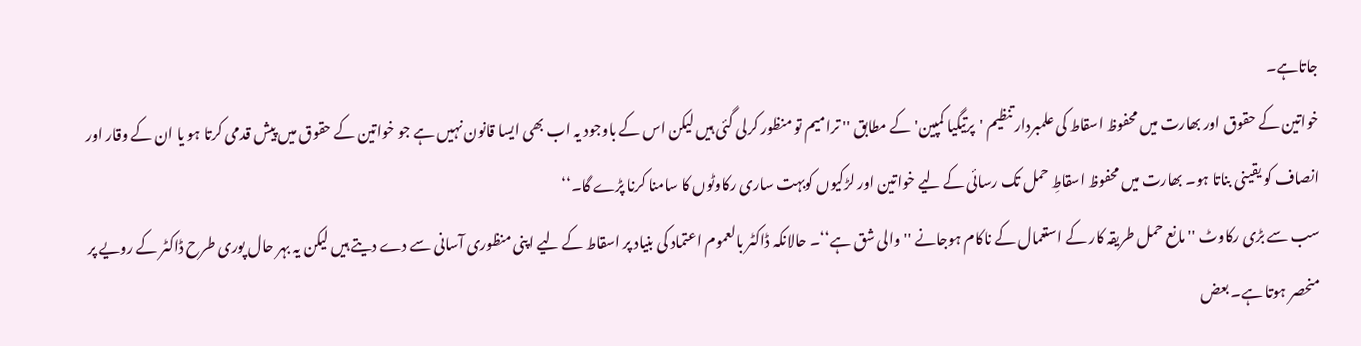جاتاہے۔
خواتین کے حقوق اور بھارت میں محفوظ اسقاط کی علمبردار تنظیم 'پرتیگیا کمپین' کے مطابق '' ترامیم تو منظور کرلی گئی ہیں لیکن اس کے باوجود یہ اب بھی ایسا قانون نہیں ہے جو خواتین کے حقوق میں پیش قدمی کرتا ہو یا ان کے وقار اور انصاف کو یقینی بناتا ہو۔ بھارت میں محفوظ اسقاطِ حمل تک رسائی کے لیے خواتین اور لڑکیوں کوبہت ساری رکاوٹوں کا سامنا کرنا پڑے گا۔‘‘
سب سے بڑی رکاوٹ '' مانع حمل طریقہ کار کے استعمال کے ناکام ہوجانے '' والی شق ہے‘‘۔ حالانکہ ڈاکٹر بالعموم اعتماد کی بنیاد پر اسقاط کے لیے اپنی منظوری آسانی سے دے دیتے ہیں لیکن یہ بہر حال پوری طرح ڈاکٹر کے رویے پر منحصر ہوتا ہے۔ بعض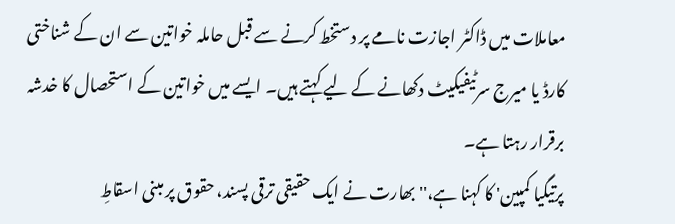معاملات میں ڈاکٹر اجازت نامے پر دستخط کرنے سے قبل حاملہ خواتین سے ان کے شناختی کارڈ یا میرج سرٹیفیکیٹ دکھانے کے لیے کہتے ہیں۔ ایسے میں خواتین کے استحصال کا خدشہ برقرار رہتا ہے۔
پرتیگیا کمپین' کا کہنا ہے،'' بھارت نے ایک حقیقی ترقی پسند، حقوق پر مبنی اسقاطِ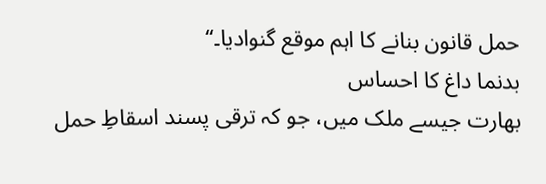حمل قانون بنانے کا اہم موقع گنوادیا۔‘‘
بدنما داغ کا احساس
بھارت جیسے ملک میں، جو کہ ترقی پسند اسقاطِ حمل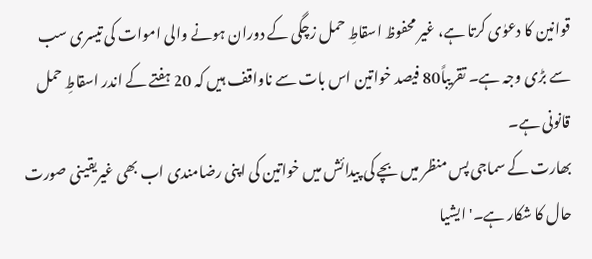قوانین کا دعوٰی کرتا ہے، غیر محفوظ اسقاطِ حمل زچگی کے دوران ہونے والی اموات کی تیسری سب سے بڑی وجہ ہے۔ تقریباً80 فیصد خواتین اس بات سے ناواقف ہیں کہ 20 ہفتے کے اندر اسقاطِ حمل قانونی ہے۔
بھارت کے سماجی پس منظر میں بچے کی پیدائش میں خواتین کی اپنی رضامندی اب بھی غیریقینی صورت حال کا شکار ہے۔'ایشیا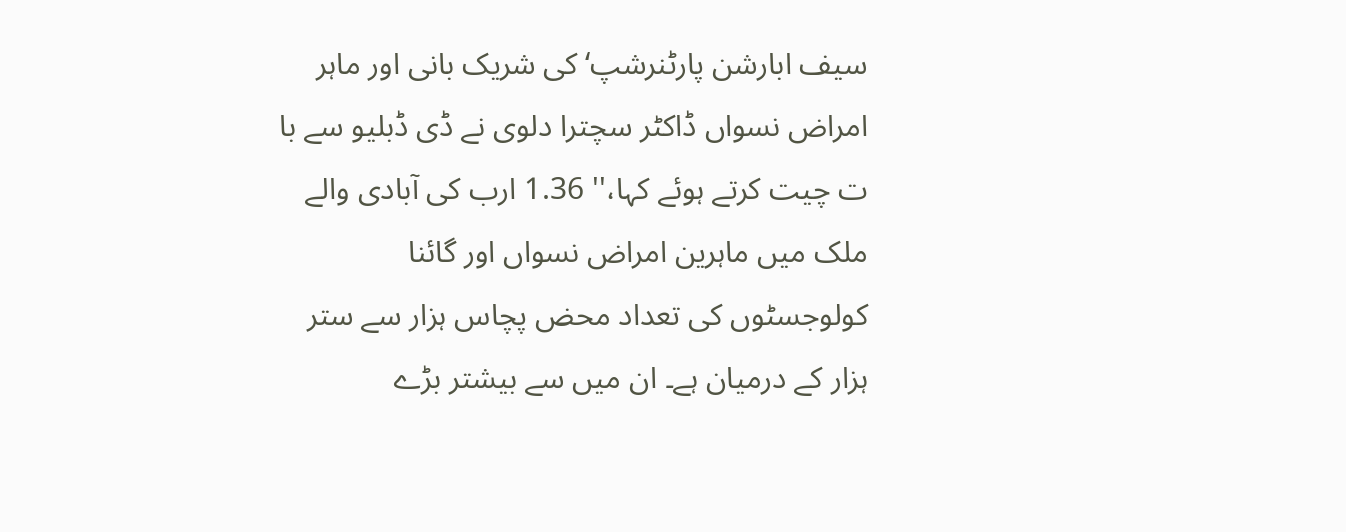سیف ابارشن پارٹنرشپ‘ کی شریک بانی اور ماہر امراض نسواں ڈاکٹر سچترا دلوی نے ڈی ڈبلیو سے با ت چیت کرتے ہوئے کہا،'' 1.36 ارب کی آبادی والے ملک میں ماہرین امراض نسواں اور گائنا کولوجسٹوں کی تعداد محض پچاس ہزار سے ستر ہزار کے درمیان ہے۔ ان میں سے بیشتر بڑے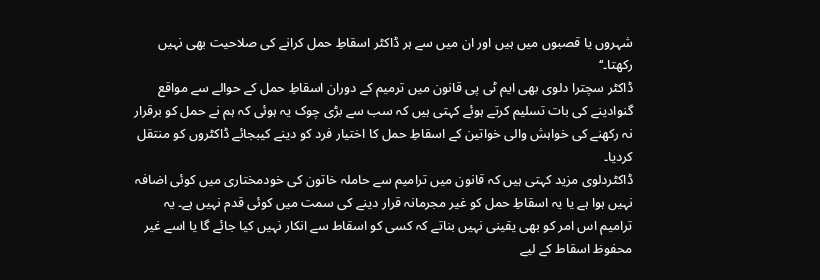شہروں یا قصبوں میں ہیں اور ان میں سے ہر ڈاکٹر اسقاطِ حمل کرانے کی صلاحیت بھی نہیں رکھتا۔‘‘
ڈاکٹر سچترا دلوی بھی ایم ٹی پی قانون میں ترمیم کے دوران اسقاطِ حمل کے حوالے سے مواقع گنوادینے کی بات تسلیم کرتے ہوئے کہتی ہیں کہ سب سے بڑی چوک یہ ہوئی کہ ہم نے حمل کو برقرار نہ رکھنے کی خواہش والی خواتین کے اسقاطِ حمل کا اختیار فرد کو دینے کیبجائے ڈاکٹروں کو منتقل کردیا۔
ڈاکٹردلوی مزید کہتی ہیں کہ قانون میں ترامیم سے حاملہ خاتون کی خودمختاری میں کوئی اضافہ نہیں ہوا ہے یا یہ اسقاطِ حمل کو غیر مجرمانہ قرار دینے کی سمت میں کوئی قدم نہیں ہے۔ یہ ترامیم اس امر کو بھی یقینی نہیں بناتے کہ کسی کو اسقاط سے انکار نہیں کیا جائے گا یا اسے غیر محفوظ اسقاط کے لیے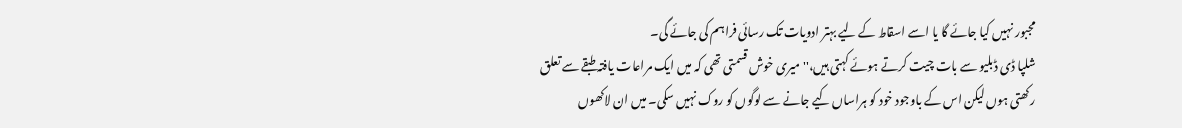مجبور نہیں کیا جائے گا یا اسے اسقاط کے لیے بہتر ادویات تک رسائی فراہم کی جائے گی۔
شلپا ڈی ڈبلیو سے بات چیت کرتے ہوئے کہتی ہیں،'' میری خوش قسمتی تھی کہ میں ایک مراعات یافتہ طبقے سے تعلق رکھتی ہوں لیکن اس کے باوجود خود کو ہراساں کیے جانے سے لوگوں کو روک نہیں سکی۔ میں ان لاکھوں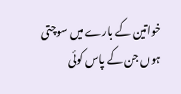خواتین کے بارے میں سوچتی ہوں جن کے پاس کوئی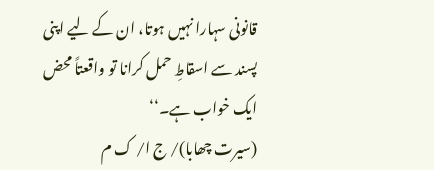قانونی سہارا نہیں ہوتا، ان کے لیے اپنی پسند سے اسقاطِ حمل کرانا تو واقعتاً محض ایک خواب ہے۔‘‘
(سیرت چھابا)/ ج ا/ ک م